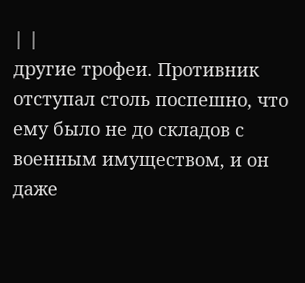| |
другие трофеи. Противник отступал столь поспешно, что ему было не до складов с
военным имуществом, и он даже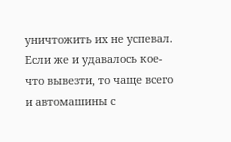уничтожить их не успевал.
Если же и удавалось кое-что вывезти, то чаще всего и автомашины с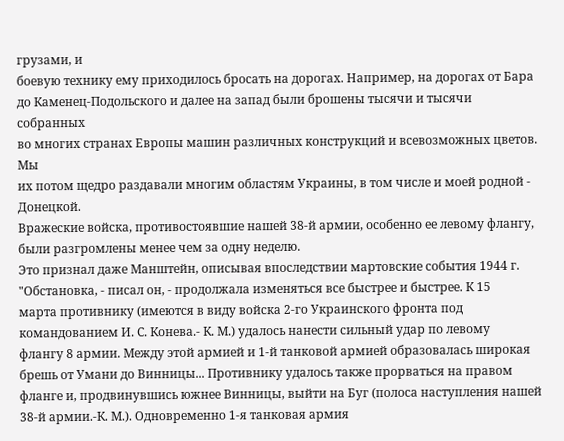грузами, и
боевую технику ему приходилось бросать на дорогах. Например, на дорогах от Бара
до Каменец-Подольского и далее на запад были брошены тысячи и тысячи собранных
во многих странах Европы машин различных конструкций и всевозможных цветов. Мы
их потом щедро раздавали многим областям Украины, в том числе и моей родной -
Донецкой.
Вражеские войска, противостоявшие нашей 38-й армии, особенно ее левому флангу,
были разгромлены менее чем за одну неделю.
Это признал даже Манштейн, описывая впоследствии мартовские события 1944 г.
"Обстановка, - писал он, - продолжала изменяться все быстрее и быстрее. К 15
марта противнику (имеются в виду войска 2-го Украинского фронта под
командованием И. С. Конева.- К. М.) удалось нанести сильный удар по левому
флангу 8 армии. Между этой армией и 1-й танковой армией образовалась широкая
брешь от Умани до Винницы... Противнику удалось также прорваться на правом
фланге и, продвинувшись южнее Винницы, выйти на Буг (полоса наступления нашей
38-й армии.-К. М.). Одновременно 1-я танковая армия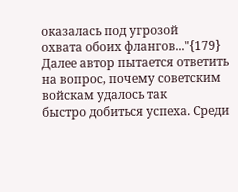оказалась под угрозой
охвата обоих флангов..."{179}
Далее автор пытается ответить на вопрос, почему советским войскам удалось так
быстро добиться успеха. Среди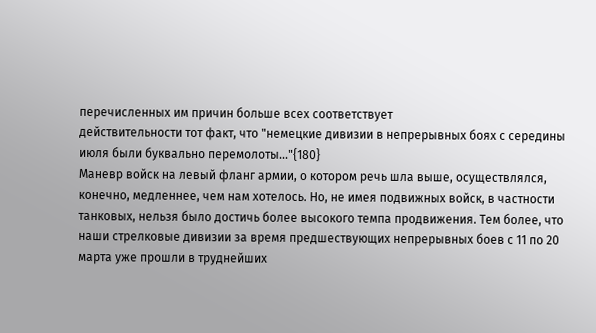перечисленных им причин больше всех соответствует
действительности тот факт, что "немецкие дивизии в непрерывных боях с середины
июля были буквально перемолоты..."{180}
Маневр войск на левый фланг армии, о котором речь шла выше, осуществлялся,
конечно, медленнее, чем нам хотелось. Но, не имея подвижных войск, в частности
танковых, нельзя было достичь более высокого темпа продвижения. Тем более, что
наши стрелковые дивизии за время предшествующих непрерывных боев с 11 по 20
марта уже прошли в труднейших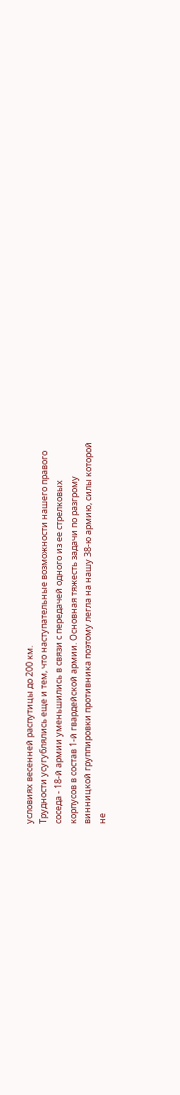условиях весенней распутицы до 200 км.
Трудности усугублялись еще и тем, что наступательные возможности нашего правого
соседа - 18-й армии уменьшились в связи с передачей одного из ее стрелковых
корпусов в состав 1-й гвардейской армии. Основная тяжесть задачи по разгрому
винницкой группировки противника поэтому легла на нашу 38-ю армию, силы которой
не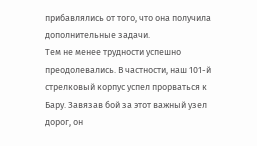прибавлялись от того, что она получила дополнительные задачи.
Тем не менее трудности успешно преодолевались. В частности, наш 101-й
стрелковый корпус успел прорваться к Бару. Завязав бой за этот важный узел
дорог, он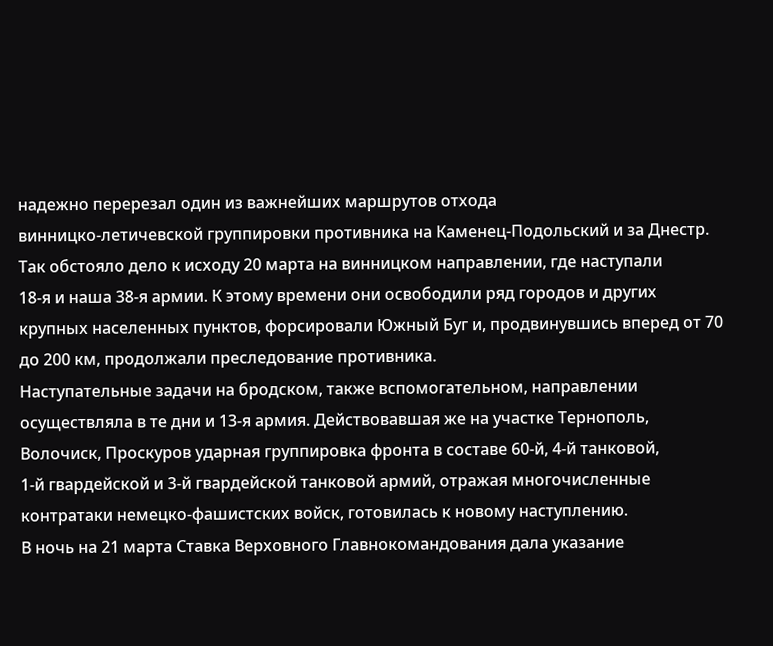надежно перерезал один из важнейших маршрутов отхода
винницко-летичевской группировки противника на Каменец-Подольский и за Днестр.
Так обстояло дело к исходу 20 марта на винницком направлении, где наступали
18-я и наша 38-я армии. К этому времени они освободили ряд городов и других
крупных населенных пунктов, форсировали Южный Буг и, продвинувшись вперед от 70
до 200 км, продолжали преследование противника.
Наступательные задачи на бродском, также вспомогательном, направлении
осуществляла в те дни и 13-я армия. Действовавшая же на участке Тернополь,
Волочиск, Проскуров ударная группировка фронта в составе 60-й, 4-й танковой,
1-й гвардейской и 3-й гвардейской танковой армий, отражая многочисленные
контратаки немецко-фашистских войск, готовилась к новому наступлению.
В ночь на 21 марта Ставка Верховного Главнокомандования дала указание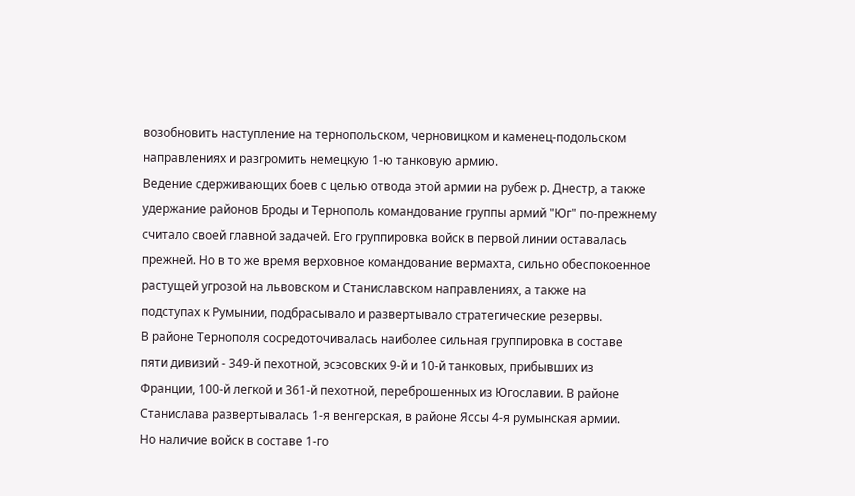возобновить наступление на тернопольском, черновицком и каменец-подольском
направлениях и разгромить немецкую 1-ю танковую армию.
Ведение сдерживающих боев с целью отвода этой армии на рубеж р. Днестр, а также
удержание районов Броды и Тернополь командование группы армий "Юг" по-прежнему
считало своей главной задачей. Его группировка войск в первой линии оставалась
прежней. Но в то же время верховное командование вермахта, сильно обеспокоенное
растущей угрозой на львовском и Станиславском направлениях, а также на
подступах к Румынии, подбрасывало и развертывало стратегические резервы.
В районе Тернополя сосредоточивалась наиболее сильная группировка в составе
пяти дивизий - 349-й пехотной, эсэсовских 9-й и 10-й танковых, прибывших из
Франции, 100-й легкой и 361-й пехотной, переброшенных из Югославии. В районе
Станислава развертывалась 1-я венгерская, в районе Яссы 4-я румынская армии.
Но наличие войск в составе 1-го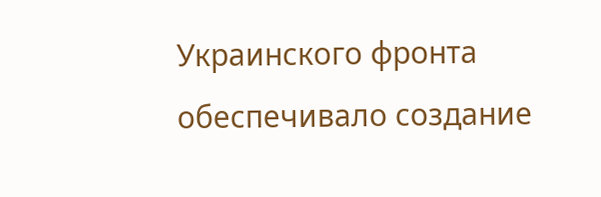Украинского фронта обеспечивало создание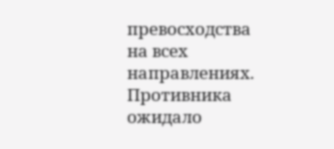превосходства на всех направлениях. Противника ожидало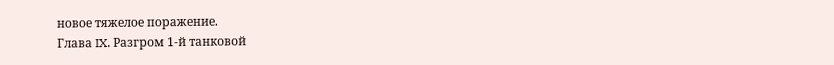новое тяжелое поражение.
Глава IX. Разгром 1-й танковой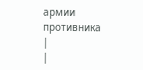армии противника
|
|